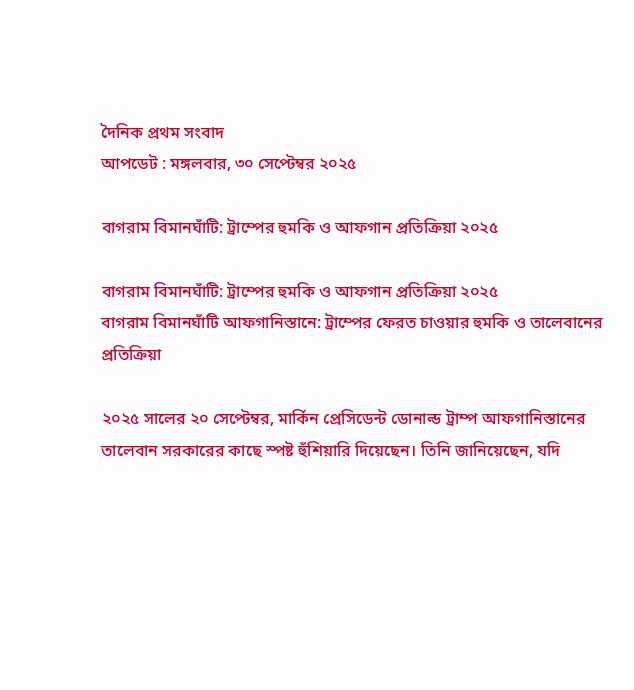দৈনিক প্রথম সংবাদ
আপডেট : মঙ্গলবার, ৩০ সেপ্টেম্বর ২০২৫

বাগরাম বিমানঘাঁটি: ট্রাম্পের হুমকি ও আফগান প্রতিক্রিয়া ২০২৫

বাগরাম বিমানঘাঁটি: ট্রাম্পের হুমকি ও আফগান প্রতিক্রিয়া ২০২৫
বাগরাম বিমানঘাঁটি আফগানিস্তানে: ট্রাম্পের ফেরত চাওয়ার হুমকি ও তালেবানের প্রতিক্রিয়া

২০২৫ সালের ২০ সেপ্টেম্বর, মার্কিন প্রেসিডেন্ট ডোনাল্ড ট্রাম্প আফগানিস্তানের তালেবান সরকারের কাছে স্পষ্ট হুঁশিয়ারি দিয়েছেন। তিনি জানিয়েছেন, যদি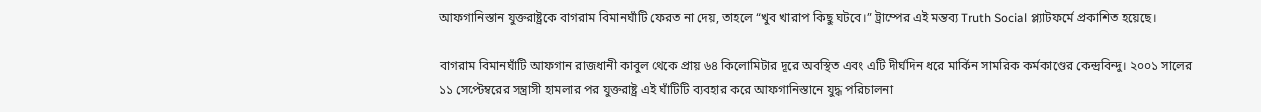আফগানিস্তান যুক্তরাষ্ট্রকে বাগরাম বিমানঘাঁটি ফেরত না দেয়, তাহলে “খুব খারাপ কিছু ঘটবে।” ট্রাম্পের এই মন্তব্য Truth Social প্ল্যাটফর্মে প্রকাশিত হয়েছে।

বাগরাম বিমানঘাঁটি আফগান রাজধানী কাবুল থেকে প্রায় ৬৪ কিলোমিটার দূরে অবস্থিত এবং এটি দীর্ঘদিন ধরে মার্কিন সামরিক কর্মকাণ্ডের কেন্দ্রবিন্দু। ২০০১ সালের ১১ সেপ্টেম্বরের সন্ত্রাসী হামলার পর যুক্তরাষ্ট্র এই ঘাঁটিটি ব্যবহার করে আফগানিস্তানে যুদ্ধ পরিচালনা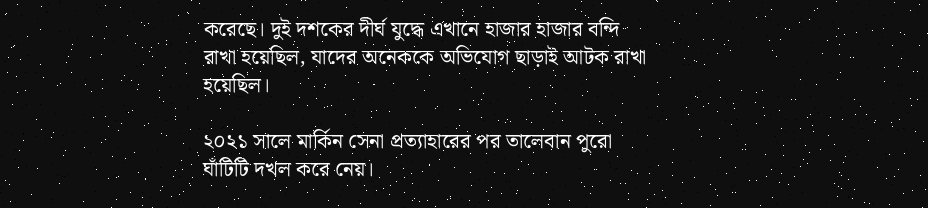করেছে। দুই দশকের দীর্ঘ যুদ্ধে এখানে হাজার হাজার বন্দি রাখা হয়েছিল, যাদের অনেককে অভিযোগ ছাড়াই আটক রাখা হয়েছিল।

২০২১ সালে মার্কিন সেনা প্রত্যাহারের পর তালেবান পুরো ঘাঁটিটি দখল করে নেয়।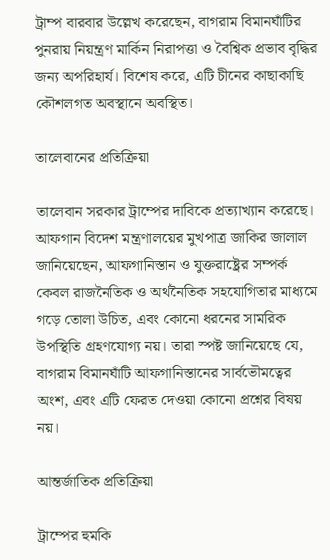ট্রাম্প বারবার উল্লেখ করেছেন, বাগরাম বিমানঘাঁটির পুনরায় নিয়ন্ত্রণ মার্কিন নিরাপত্তা ও বৈশ্বিক প্রভাব বৃদ্ধির জন্য অপরিহার্য। বিশেষ করে, এটি চীনের কাছাকাছি কৌশলগত অবস্থানে অবস্থিত।

তালেবানের প্রতিক্রিয়া

তালেবান সরকার ট্রাম্পের দাবিকে প্রত্যাখ্যান করেছে। আফগান বিদেশ মন্ত্রণালয়ের মুখপাত্র জাকির জালাল জানিয়েছেন, আফগানিস্তান ও যুক্তরাষ্ট্রের সম্পর্ক কেবল রাজনৈতিক ও অর্থনৈতিক সহযোগিতার মাধ্যমে গড়ে তোলা উচিত, এবং কোনো ধরনের সামরিক উপস্থিতি গ্রহণযোগ্য নয়। তারা স্পষ্ট জানিয়েছে যে, বাগরাম বিমানঘাঁটি আফগানিস্তানের সার্বভৌমত্বের অংশ, এবং এটি ফেরত দেওয়া কোনো প্রশ্নের বিষয় নয়।

আন্তর্জাতিক প্রতিক্রিয়া

ট্রাম্পের হুমকি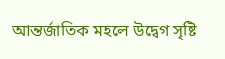আন্তর্জাতিক মহলে উদ্বেগ সৃষ্টি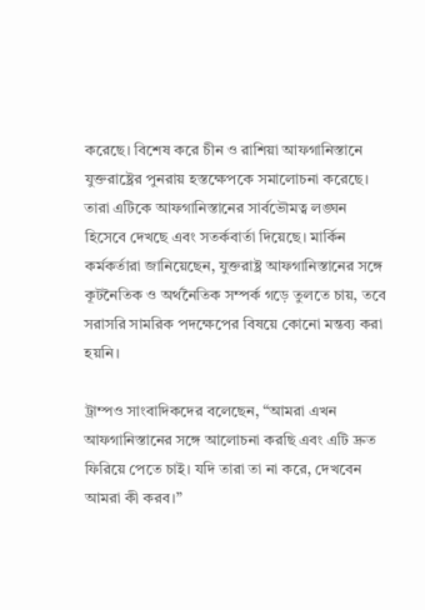করেছে। বিশেষ করে চীন ও রাশিয়া আফগানিস্তানে যুক্তরাষ্ট্রের পুনরায় হস্তক্ষেপকে সমালোচনা করেছে। তারা এটিকে আফগানিস্তানের সার্বভৌমত্ব লঙ্ঘন হিসেবে দেখছে এবং সতর্কবার্তা দিয়েছে। মার্কিন কর্মকর্তারা জানিয়েছেন, যুক্তরাষ্ট্র আফগানিস্তানের সঙ্গে কূটনৈতিক ও অর্থনৈতিক সম্পর্ক গড়ে তুলতে চায়, তবে সরাসরি সামরিক পদক্ষেপের বিষয়ে কোনো মন্তব্য করা হয়নি।

ট্রাম্পও সাংবাদিকদের বলেছেন, “আমরা এখন আফগানিস্তানের সঙ্গে আলোচনা করছি এবং এটি দ্রুত ফিরিয়ে পেতে চাই। যদি তারা তা না করে, দেখবেন আমরা কী করব।”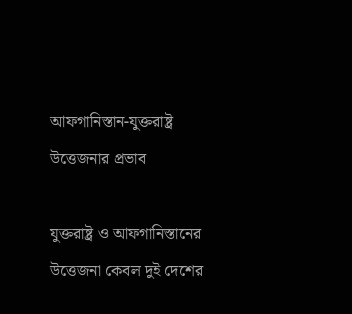আফগানিস্তান-যুক্তরাষ্ট্র উত্তেজনার প্রভাব

যুক্তরাষ্ট্র ও আফগানিস্তানের উত্তেজনা কেবল দুই দেশের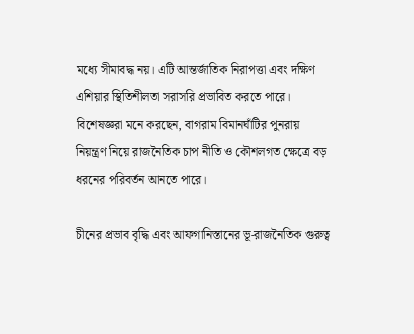মধ্যে সীমাবদ্ধ নয়। এটি আন্তর্জাতিক নিরাপত্তা এবং দক্ষিণ এশিয়ার স্থিতিশীলতা সরাসরি প্রভাবিত করতে পারে। বিশেষজ্ঞরা মনে করছেন, বাগরাম বিমানঘাঁটির পুনরায় নিয়ন্ত্রণ নিয়ে রাজনৈতিক চাপ নীতি ও কৌশলগত ক্ষেত্রে বড় ধরনের পরিবর্তন আনতে পারে।

চীনের প্রভাব বৃদ্ধি এবং আফগানিস্তানের ভূ-রাজনৈতিক গুরুত্ব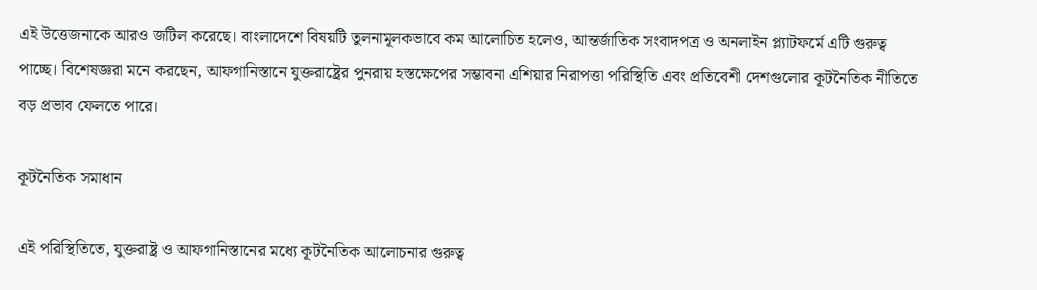এই উত্তেজনাকে আরও জটিল করেছে। বাংলাদেশে বিষয়টি তুলনামূলকভাবে কম আলোচিত হলেও, আন্তর্জাতিক সংবাদপত্র ও অনলাইন প্ল্যাটফর্মে এটি গুরুত্ব পাচ্ছে। বিশেষজ্ঞরা মনে করছেন, আফগানিস্তানে যুক্তরাষ্ট্রের পুনরায় হস্তক্ষেপের সম্ভাবনা এশিয়ার নিরাপত্তা পরিস্থিতি এবং প্রতিবেশী দেশগুলোর কূটনৈতিক নীতিতে বড় প্রভাব ফেলতে পারে।

কূটনৈতিক সমাধান

এই পরিস্থিতিতে, যুক্তরাষ্ট্র ও আফগানিস্তানের মধ্যে কূটনৈতিক আলোচনার গুরুত্ব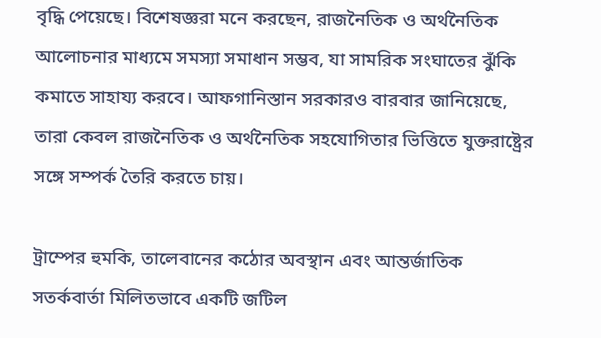বৃদ্ধি পেয়েছে। বিশেষজ্ঞরা মনে করছেন, রাজনৈতিক ও অর্থনৈতিক আলোচনার মাধ্যমে সমস্যা সমাধান সম্ভব, যা সামরিক সংঘাতের ঝুঁকি কমাতে সাহায্য করবে। আফগানিস্তান সরকারও বারবার জানিয়েছে, তারা কেবল রাজনৈতিক ও অর্থনৈতিক সহযোগিতার ভিত্তিতে যুক্তরাষ্ট্রের সঙ্গে সম্পর্ক তৈরি করতে চায়।

ট্রাম্পের হুমকি, তালেবানের কঠোর অবস্থান এবং আন্তর্জাতিক সতর্কবার্তা মিলিতভাবে একটি জটিল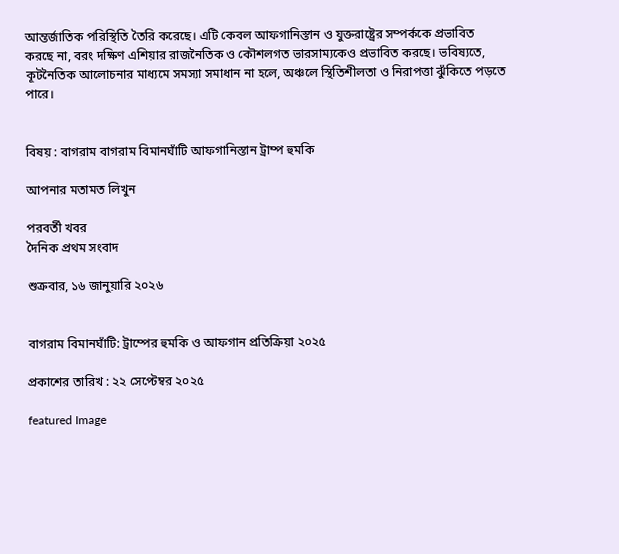আন্তর্জাতিক পরিস্থিতি তৈরি করেছে। এটি কেবল আফগানিস্তান ও যুক্তরাষ্ট্রের সম্পর্ককে প্রভাবিত করছে না, বরং দক্ষিণ এশিয়ার রাজনৈতিক ও কৌশলগত ভারসাম্যকেও প্রভাবিত করছে। ভবিষ্যতে, কূটনৈতিক আলোচনার মাধ্যমে সমস্যা সমাধান না হলে, অঞ্চলে স্থিতিশীলতা ও নিরাপত্তা ঝুঁকিতে পড়তে পারে।


বিষয় : বাগরাম বাগরাম বিমানঘাঁটি আফগানিস্তান ট্রাম্প হুমকি

আপনার মতামত লিখুন

পরবর্তী খবর
দৈনিক প্রথম সংবাদ

শুক্রবার, ১৬ জানুয়ারি ২০২৬


বাগরাম বিমানঘাঁটি: ট্রাম্পের হুমকি ও আফগান প্রতিক্রিয়া ২০২৫

প্রকাশের তারিখ : ২২ সেপ্টেম্বর ২০২৫

featured Image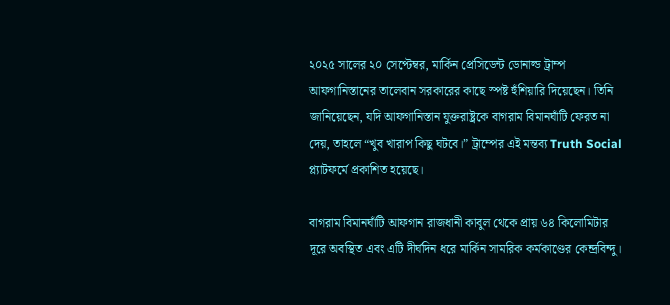২০২৫ সালের ২০ সেপ্টেম্বর, মার্কিন প্রেসিডেন্ট ডোনাল্ড ট্রাম্প আফগানিস্তানের তালেবান সরকারের কাছে স্পষ্ট হুঁশিয়ারি দিয়েছেন। তিনি জানিয়েছেন, যদি আফগানিস্তান যুক্তরাষ্ট্রকে বাগরাম বিমানঘাঁটি ফেরত না দেয়, তাহলে “খুব খারাপ কিছু ঘটবে।” ট্রাম্পের এই মন্তব্য Truth Social প্ল্যাটফর্মে প্রকাশিত হয়েছে।

বাগরাম বিমানঘাঁটি আফগান রাজধানী কাবুল থেকে প্রায় ৬৪ কিলোমিটার দূরে অবস্থিত এবং এটি দীর্ঘদিন ধরে মার্কিন সামরিক কর্মকাণ্ডের কেন্দ্রবিন্দু।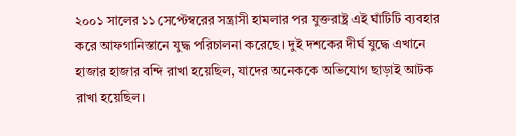২০০১ সালের ১১ সেপ্টেম্বরের সন্ত্রাসী হামলার পর যুক্তরাষ্ট্র এই ঘাঁটিটি ব্যবহার করে আফগানিস্তানে যুদ্ধ পরিচালনা করেছে। দুই দশকের দীর্ঘ যুদ্ধে এখানে হাজার হাজার বন্দি রাখা হয়েছিল, যাদের অনেককে অভিযোগ ছাড়াই আটক রাখা হয়েছিল।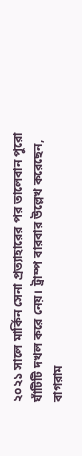২০২১ সালে মার্কিন সেনা প্রত্যাহারের পর তালেবান পুরো ঘাঁটিটি দখল করে নেয়। ট্রাম্প বারবার উল্লেখ করেছেন, বাগরাম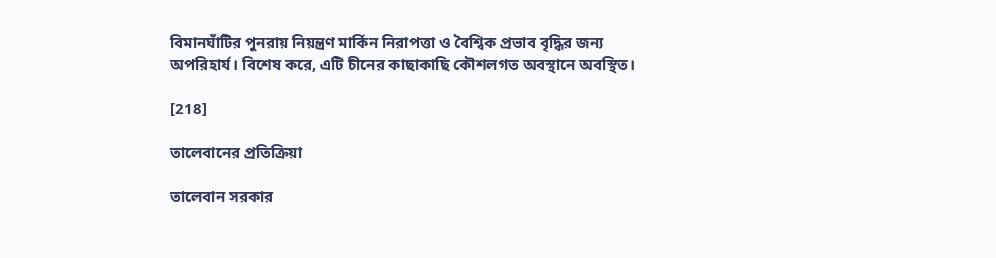বিমানঘাঁটির পুনরায় নিয়ন্ত্রণ মার্কিন নিরাপত্তা ও বৈশ্বিক প্রভাব বৃদ্ধির জন্য অপরিহার্য। বিশেষ করে, এটি চীনের কাছাকাছি কৌশলগত অবস্থানে অবস্থিত।

[218]

তালেবানের প্রতিক্রিয়া

তালেবান সরকার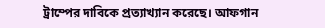ট্রাম্পের দাবিকে প্রত্যাখ্যান করেছে। আফগান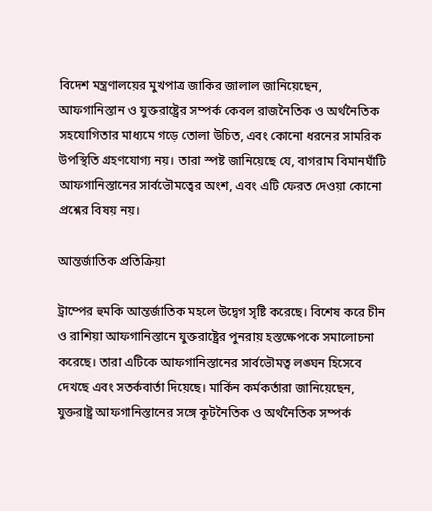বিদেশ মন্ত্রণালয়ের মুখপাত্র জাকির জালাল জানিয়েছেন, আফগানিস্তান ও যুক্তরাষ্ট্রের সম্পর্ক কেবল রাজনৈতিক ও অর্থনৈতিক সহযোগিতার মাধ্যমে গড়ে তোলা উচিত, এবং কোনো ধরনের সামরিক উপস্থিতি গ্রহণযোগ্য নয়। তারা স্পষ্ট জানিয়েছে যে, বাগরাম বিমানঘাঁটি আফগানিস্তানের সার্বভৌমত্বের অংশ, এবং এটি ফেরত দেওয়া কোনো প্রশ্নের বিষয় নয়।

আন্তর্জাতিক প্রতিক্রিয়া

ট্রাম্পের হুমকি আন্তর্জাতিক মহলে উদ্বেগ সৃষ্টি করেছে। বিশেষ করে চীন ও রাশিয়া আফগানিস্তানে যুক্তরাষ্ট্রের পুনরায় হস্তক্ষেপকে সমালোচনা করেছে। তারা এটিকে আফগানিস্তানের সার্বভৌমত্ব লঙ্ঘন হিসেবে দেখছে এবং সতর্কবার্তা দিয়েছে। মার্কিন কর্মকর্তারা জানিয়েছেন, যুক্তরাষ্ট্র আফগানিস্তানের সঙ্গে কূটনৈতিক ও অর্থনৈতিক সম্পর্ক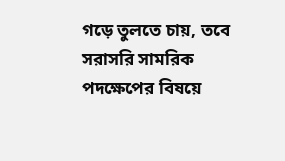গড়ে তুলতে চায়, তবে সরাসরি সামরিক পদক্ষেপের বিষয়ে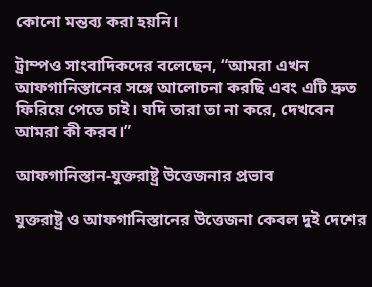কোনো মন্তব্য করা হয়নি।

ট্রাম্পও সাংবাদিকদের বলেছেন, “আমরা এখন আফগানিস্তানের সঙ্গে আলোচনা করছি এবং এটি দ্রুত ফিরিয়ে পেতে চাই। যদি তারা তা না করে, দেখবেন আমরা কী করব।”

আফগানিস্তান-যুক্তরাষ্ট্র উত্তেজনার প্রভাব

যুক্তরাষ্ট্র ও আফগানিস্তানের উত্তেজনা কেবল দুই দেশের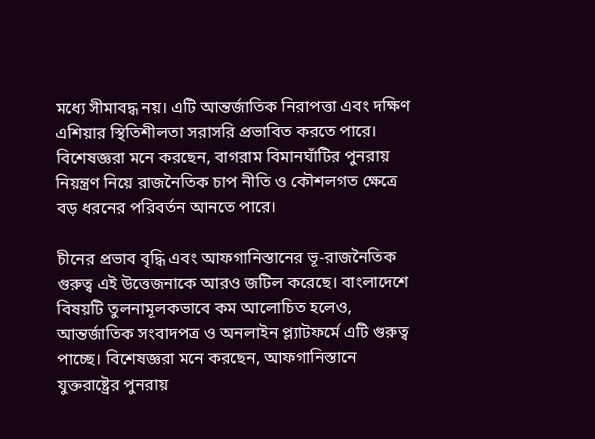মধ্যে সীমাবদ্ধ নয়। এটি আন্তর্জাতিক নিরাপত্তা এবং দক্ষিণ এশিয়ার স্থিতিশীলতা সরাসরি প্রভাবিত করতে পারে। বিশেষজ্ঞরা মনে করছেন, বাগরাম বিমানঘাঁটির পুনরায় নিয়ন্ত্রণ নিয়ে রাজনৈতিক চাপ নীতি ও কৌশলগত ক্ষেত্রে বড় ধরনের পরিবর্তন আনতে পারে।

চীনের প্রভাব বৃদ্ধি এবং আফগানিস্তানের ভূ-রাজনৈতিক গুরুত্ব এই উত্তেজনাকে আরও জটিল করেছে। বাংলাদেশে বিষয়টি তুলনামূলকভাবে কম আলোচিত হলেও, আন্তর্জাতিক সংবাদপত্র ও অনলাইন প্ল্যাটফর্মে এটি গুরুত্ব পাচ্ছে। বিশেষজ্ঞরা মনে করছেন, আফগানিস্তানে যুক্তরাষ্ট্রের পুনরায়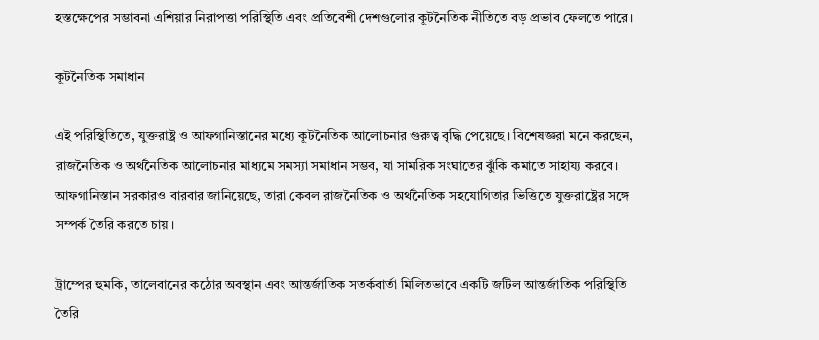হস্তক্ষেপের সম্ভাবনা এশিয়ার নিরাপত্তা পরিস্থিতি এবং প্রতিবেশী দেশগুলোর কূটনৈতিক নীতিতে বড় প্রভাব ফেলতে পারে।

কূটনৈতিক সমাধান

এই পরিস্থিতিতে, যুক্তরাষ্ট্র ও আফগানিস্তানের মধ্যে কূটনৈতিক আলোচনার গুরুত্ব বৃদ্ধি পেয়েছে। বিশেষজ্ঞরা মনে করছেন, রাজনৈতিক ও অর্থনৈতিক আলোচনার মাধ্যমে সমস্যা সমাধান সম্ভব, যা সামরিক সংঘাতের ঝুঁকি কমাতে সাহায্য করবে। আফগানিস্তান সরকারও বারবার জানিয়েছে, তারা কেবল রাজনৈতিক ও অর্থনৈতিক সহযোগিতার ভিত্তিতে যুক্তরাষ্ট্রের সঙ্গে সম্পর্ক তৈরি করতে চায়।

ট্রাম্পের হুমকি, তালেবানের কঠোর অবস্থান এবং আন্তর্জাতিক সতর্কবার্তা মিলিতভাবে একটি জটিল আন্তর্জাতিক পরিস্থিতি তৈরি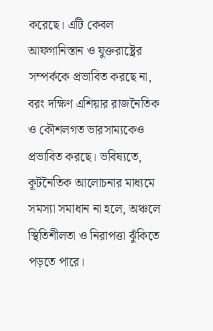করেছে। এটি কেবল আফগানিস্তান ও যুক্তরাষ্ট্রের সম্পর্ককে প্রভাবিত করছে না, বরং দক্ষিণ এশিয়ার রাজনৈতিক ও কৌশলগত ভারসাম্যকেও প্রভাবিত করছে। ভবিষ্যতে, কূটনৈতিক আলোচনার মাধ্যমে সমস্যা সমাধান না হলে, অঞ্চলে স্থিতিশীলতা ও নিরাপত্তা ঝুঁকিতে পড়তে পারে।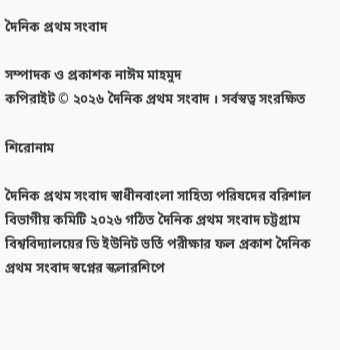দৈনিক প্রথম সংবাদ

সম্পাদক ও প্রকাশক নাঈম মাহমুদ
কপিরাইট © ২০২৬ দৈনিক প্রথম সংবাদ । সর্বস্বত্ব সংরক্ষিত

শিরোনাম

দৈনিক প্রথম সংবাদ স্বাধীনবাংলা সাহিত্য পরিষদের বরিশাল বিভাগীয় কমিটি ২০২৬ গঠিত দৈনিক প্রথম সংবাদ চট্টগ্রাম বিশ্ববিদ্যালয়ের ডি ইউনিট ভর্তি পরীক্ষার ফল প্রকাশ দৈনিক প্রথম সংবাদ স্বপ্নের স্কলারশিপে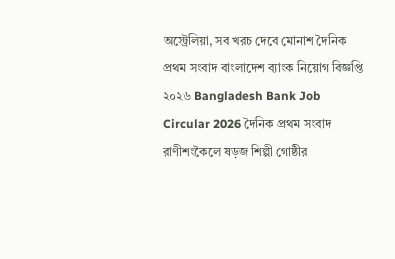অস্ট্রেলিয়া, সব খরচ দেবে মোনাশ দৈনিক প্রথম সংবাদ বাংলাদেশ ব্যাংক নিয়োগ বিজ্ঞপ্তি ২০২৬ Bangladesh Bank Job Circular 2026 দৈনিক প্রথম সংবাদ রাণীশংকৈলে ষড়জ শিল্পী গোষ্ঠীর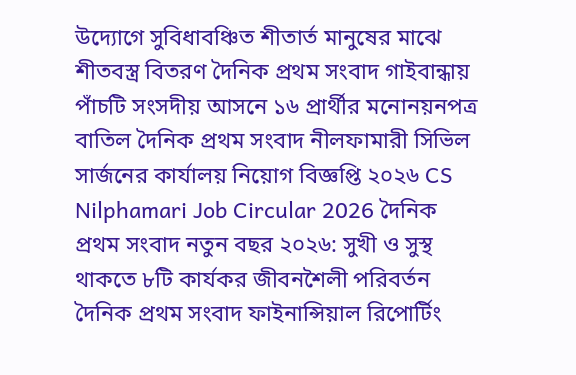উদ্যোগে সুবিধাবঞ্চিত শীতার্ত মানুষের মাঝে শীতবস্ত্র বিতরণ দৈনিক প্রথম সংবাদ গাইবান্ধায় পাঁচটি সংসদীয় আসনে ১৬ প্রার্থীর মনোনয়নপত্র বাতিল দৈনিক প্রথম সংবাদ নীলফামারী সিভিল সার্জনের কার্যালয় নিয়োগ বিজ্ঞপ্তি ২০২৬ CS Nilphamari Job Circular 2026 দৈনিক প্রথম সংবাদ নতুন বছর ২০২৬: সুখী ও সুস্থ থাকতে ৮টি কার্যকর জীবনশৈলী পরিবর্তন দৈনিক প্রথম সংবাদ ফাইনান্সিয়াল রিপোর্টিং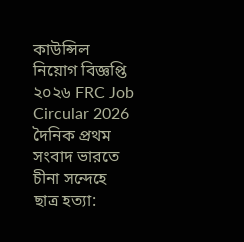কাউন্সিল নিয়োগ বিজ্ঞপ্তি ২০২৬ FRC Job Circular 2026 দৈনিক প্রথম সংবাদ ভারতে চীনা সন্দেহে ছাত্র হত্যা: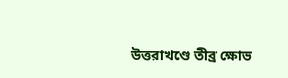উত্তরাখণ্ডে তীব্র ক্ষোভ